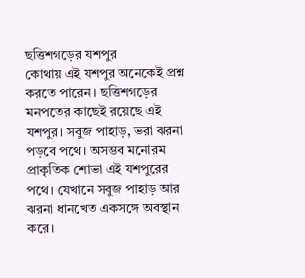ছত্তিশগড়ের যশপুর
কোথায় এই যশপুর অনেকেই প্রশ্ন করতে পারেন। ছত্তিশগড়ের মনপতের কাছেই রয়েছে এই যশপুর। সবুজ পাহাড়, ভরা ঝরনা পড়বে পথে। অসম্ভব মনোরম প্রাকৃতিক শোভা এই যশপুরের পথে। যেখানে সবুজ পাহাড় আর ঝরনা ধানখেত একসঙ্গে অবস্থান করে।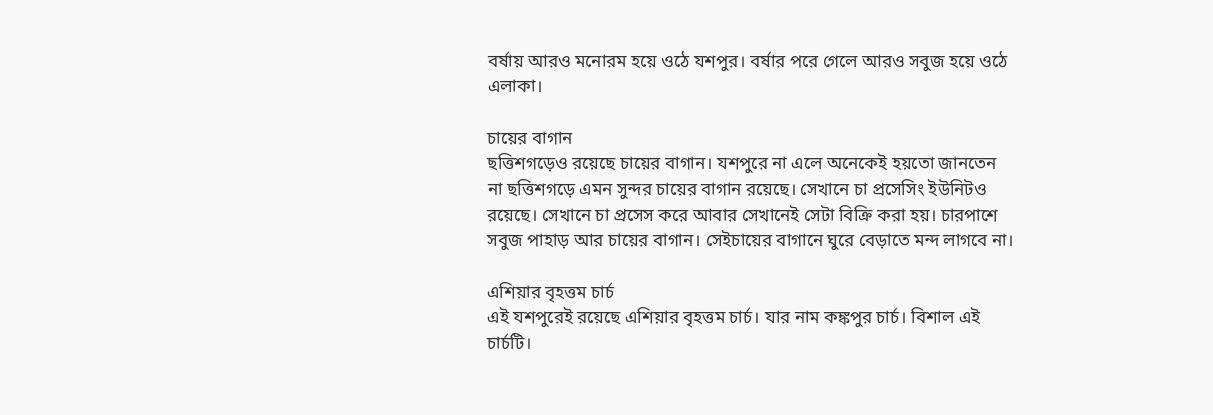বর্ষায় আরও মনোরম হয়ে ওঠে যশপুর। বর্ষার পরে গেলে আরও সবুজ হয়ে ওঠে এলাকা।

চায়ের বাগান
ছত্তিশগড়েও রয়েছে চায়ের বাগান। যশপুরে না এলে অনেকেই হয়তো জানতেন না ছত্তিশগড়ে এমন সুন্দর চায়ের বাগান রয়েছে। সেখানে চা প্রসেসিং ইউনিটও রয়েছে। সেখানে চা প্রসেস করে আবার সেখানেই সেটা বিক্রি করা হয়। চারপাশে সবুজ পাহাড় আর চায়ের বাগান। সেইচায়ের বাগানে ঘুরে বেড়াতে মন্দ লাগবে না।

এশিয়ার বৃহত্তম চার্চ
এই যশপুরেই রয়েছে এশিয়ার বৃহত্তম চার্চ। যার নাম কঙ্কপুর চার্চ। বিশাল এই চার্চটি।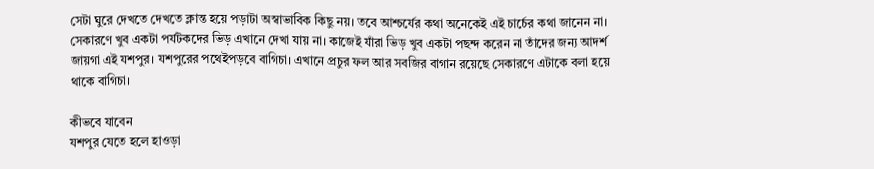সেটা ঘুরে দেখতে দেখতে ক্লান্ত হয়ে পড়াটা অস্বাভাবিক কিছু নয়। তবে আশ্চর্যের কথা অনেকেই এই চার্চের কথা জানেন না। সেকারণে খুব একটা পর্যটকদের ভিড় এখানে দেখা যায় না। কাজেই যাঁরা ভিড় খুব একটা পছন্দ করেন না তাঁদের জন্য আদর্শ জায়গা এই যশপুর। যশপুরের পথেইপড়বে বাগিচা। এখানে প্রচুর ফল আর সবজির বাগান রয়েছে সেকারণে এটাকে বলা হয়ে থাকে বাগিচা।

কীভবে যাবেন
যশপুর যেতে হলে হাওড়া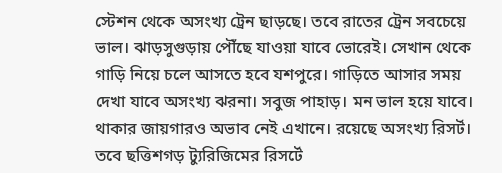স্টেশন থেকে অসংখ্য ট্রেন ছাড়ছে। তবে রাতের ট্রেন সবচেয়ে ভাল। ঝাড়সুগুড়ায় পৌঁছে যাওয়া যাবে ভোরেই। সেখান থেকে গাড়ি নিয়ে চলে আসতে হবে যশপুরে। গাড়িতে আসার সময় দেখা যাবে অসংখ্য ঝরনা। সবুজ পাহাড়। মন ভাল হয়ে যাবে। থাকার জায়গারও অভাব নেই এখানে। রয়েছে অসংখ্য রিসর্ট। তবে ছত্তিশগড় ট্যুরিজিমের রিসর্টে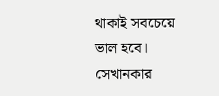থাকাই সবচেয়ে ভাল হবে। সেখানকার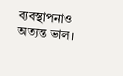ব্যবস্থাপনাও অত্যন্ত ভাল।